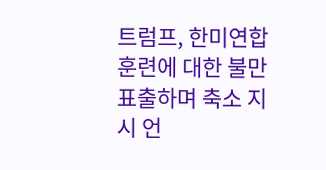트럼프, 한미연합훈련에 대한 불만 표출하며 축소 지시 언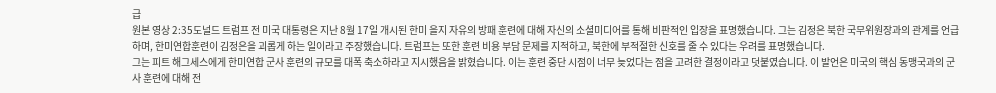급
원본 영상 2:35도널드 트럼프 전 미국 대통령은 지난 8월 17일 개시된 한미 을지 자유의 방패 훈련에 대해 자신의 소셜미디어를 통해 비판적인 입장을 표명했습니다. 그는 김정은 북한 국무위원장과의 관계를 언급하며, 한미연합훈련이 김정은을 괴롭게 하는 일이라고 주장했습니다. 트럼프는 또한 훈련 비용 부담 문제를 지적하고, 북한에 부적절한 신호를 줄 수 있다는 우려를 표명했습니다.
그는 피트 해그세스에게 한미연합 군사 훈련의 규모를 대폭 축소하라고 지시했음을 밝혔습니다. 이는 훈련 중단 시점이 너무 늦었다는 점을 고려한 결정이라고 덧붙였습니다. 이 발언은 미국의 핵심 동맹국과의 군사 훈련에 대해 전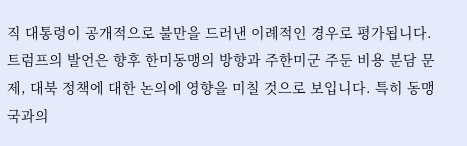직 대통령이 공개적으로 불만을 드러낸 이례적인 경우로 평가됩니다.
트럼프의 발언은 향후 한미동맹의 방향과 주한미군 주둔 비용 분담 문제, 대북 정책에 대한 논의에 영향을 미칠 것으로 보입니다. 특히 동맹국과의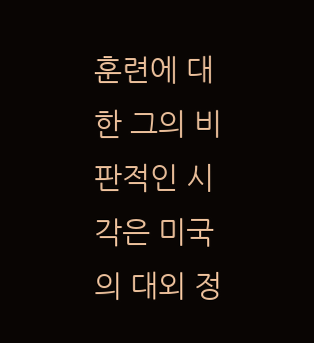훈련에 대한 그의 비판적인 시각은 미국의 대외 정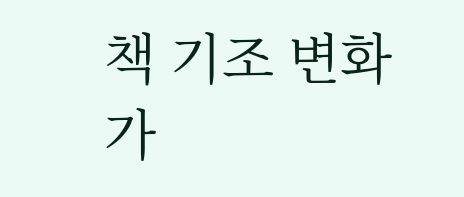책 기조 변화 가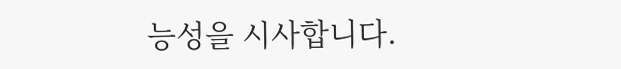능성을 시사합니다.